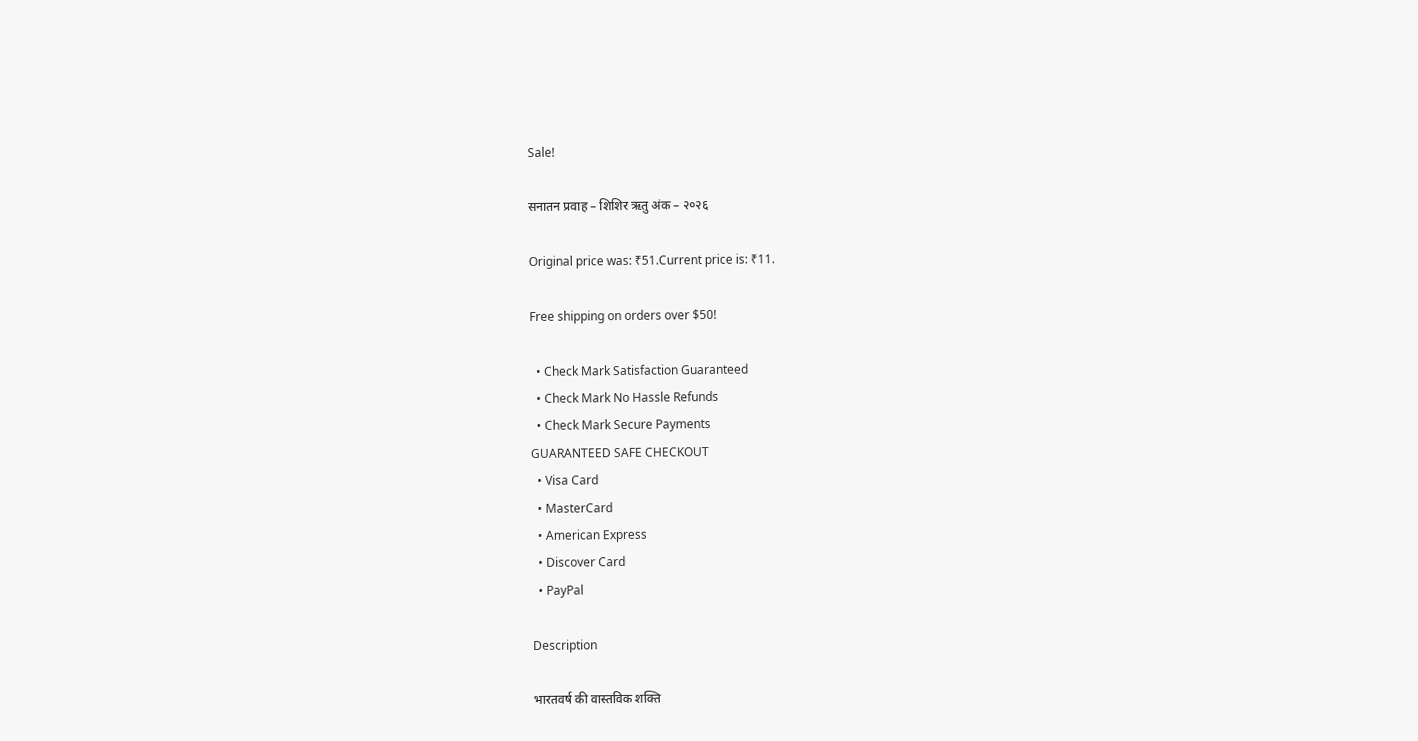Sale!

सनातन प्रवाह – शिशिर ऋतु अंक – २०२६

Original price was: ₹51.Current price is: ₹11.

Free shipping on orders over $50!

  • Check Mark Satisfaction Guaranteed
  • Check Mark No Hassle Refunds
  • Check Mark Secure Payments
GUARANTEED SAFE CHECKOUT
  • Visa Card
  • MasterCard
  • American Express
  • Discover Card
  • PayPal

Description

भारतवर्ष की वास्तविक शक्ति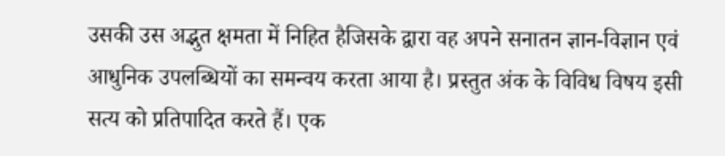उसकी उस अद्भुत क्षमता में निहित हैजिसके द्वारा वह अपने सनातन ज्ञान-विज्ञान एवं आधुनिक उपलब्धियों का समन्वय करता आया है। प्रस्तुत अंक के विविध विषय इसी सत्य को प्रतिपादित करते हैं। एक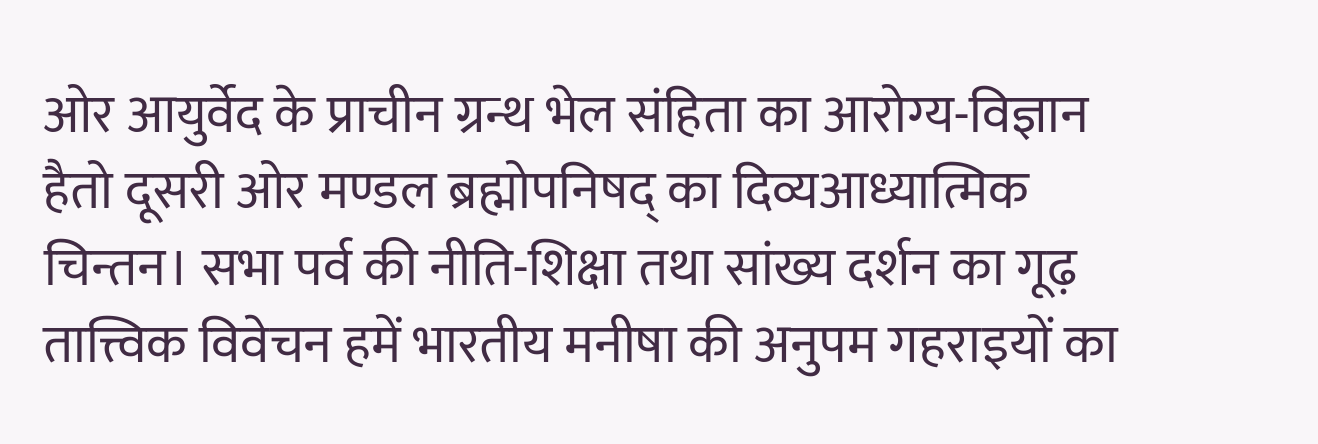ओर आयुर्वेद के प्राचीन ग्रन्थ भेल संहिता का आरोग्य-विज्ञान हैतो दूसरी ओर मण्डल ब्रह्मोपनिषद् का दिव्यआध्यात्मिक चिन्तन। सभा पर्व की नीति-शिक्षा तथा सांख्य दर्शन का गूढ़ तात्त्विक विवेचन हमें भारतीय मनीषा की अनुपम गहराइयों का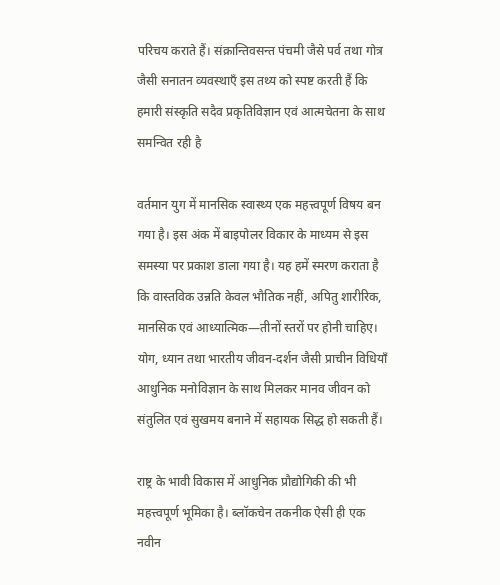परिचय कराते हैं। संक्रान्तिवसन्त पंचमी जैसे पर्व तथा गोत्र जैसी सनातन व्यवस्थाएँ इस तथ्य को स्पष्ट करती हैं कि हमारी संस्कृति सदैव प्रकृतिविज्ञान एवं आत्मचेतना के साथ समन्वित रही है

वर्तमान युग में मानसिक स्वास्थ्य एक महत्त्वपूर्ण विषय बन गया है। इस अंक में बाइपोलर विकार के माध्यम से इस समस्या पर प्रकाश डाला गया है। यह हमें स्मरण कराता है कि वास्तविक उन्नति केवल भौतिक नहीं, अपितु शारीरिक, मानसिक एवं आध्यात्मिक—तीनों स्तरों पर होनी चाहिए। योग, ध्यान तथा भारतीय जीवन-दर्शन जैसी प्राचीन विधियाँ आधुनिक मनोविज्ञान के साथ मिलकर मानव जीवन को संतुलित एवं सुखमय बनाने में सहायक सिद्ध हो सकती हैं।

राष्ट्र के भावी विकास में आधुनिक प्रौद्योगिकी की भी महत्त्वपूर्ण भूमिका है। ब्लॉकचेन तकनीक ऐसी ही एक नवीन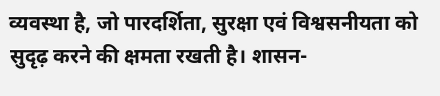व्यवस्था है, जो पारदर्शिता, सुरक्षा एवं विश्वसनीयता को सुदृढ़ करने की क्षमता रखती है। शासन-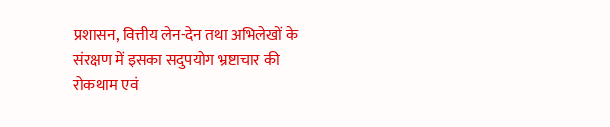प्रशासन, वित्तीय लेन-देन तथा अभिलेखों के संरक्षण में इसका सदुपयोग भ्रष्टाचार की रोकथाम एवं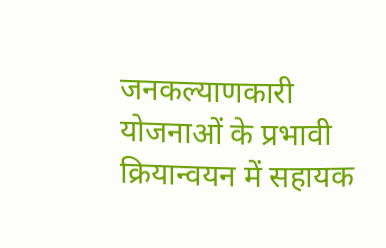जनकल्याणकारी योजनाओं के प्रभावी क्रियान्वयन में सहायक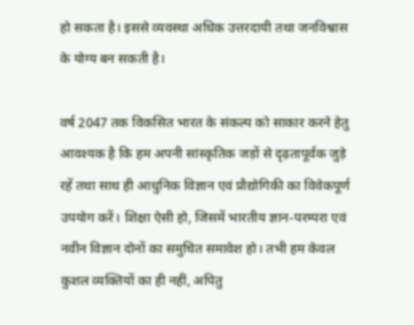हो सकता है। इससे व्यवस्था अधिक उत्तरदायी तथा जनविश्वास के योग्य बन सकती है।

वर्ष 2047 तक विकसित भारत के संकल्प को साकार करने हेतु आवश्यक है कि हम अपनी सांस्कृतिक जड़ों से दृढ़तापूर्वक जुड़े रहें तथा साथ ही आधुनिक विज्ञान एवं प्रौद्योगिकी का विवेकपूर्ण उपयोग करें। शिक्षा ऐसी हो, जिसमें भारतीय ज्ञान-परम्परा एवं नवीन विज्ञान दोनों का समुचित समावेश हो। तभी हम केवल कुशल व्यक्तियों का ही नहीं, अपितु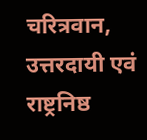चरित्रवान, उत्तरदायी एवं राष्ट्रनिष्ठ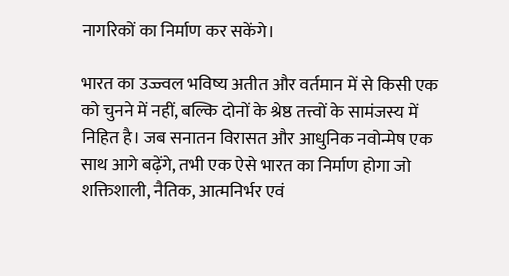नागरिकों का निर्माण कर सकेंगे।

भारत का उज्ज्वल भविष्य अतीत और वर्तमान में से किसी एक को चुनने में नहीं, बल्कि दोनों के श्रेष्ठ तत्त्वों के सामंजस्य में निहित है। जब सनातन विरासत और आधुनिक नवोन्मेष एक साथ आगे बढ़ेंगे, तभी एक ऐसे भारत का निर्माण होगा जो शक्तिशाली, नैतिक, आत्मनिर्भर एवं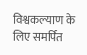विश्वकल्याण के लिए समर्पित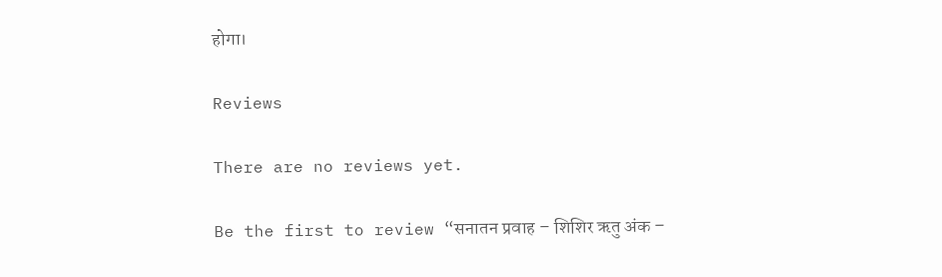होगा।

Reviews

There are no reviews yet.

Be the first to review “सनातन प्रवाह – शिशिर ऋतु अंक –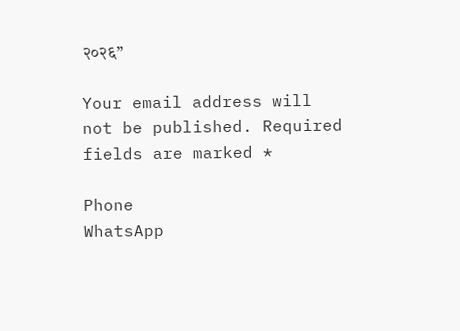२०२६”

Your email address will not be published. Required fields are marked *

Phone
WhatsApp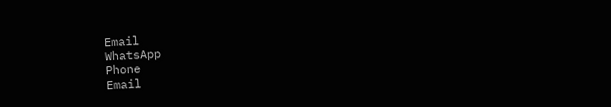Email
WhatsApp
Phone
Email